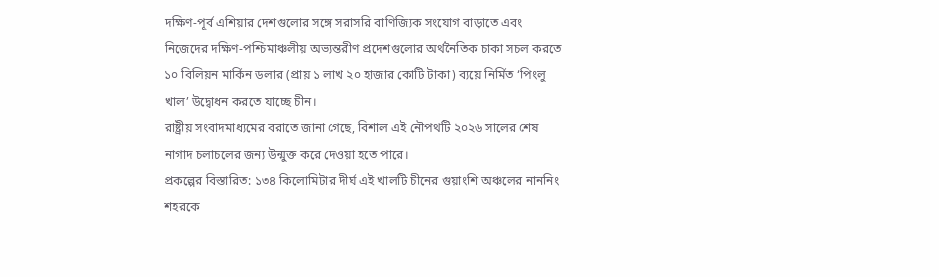দক্ষিণ-পূর্ব এশিয়ার দেশগুলোর সঙ্গে সরাসরি বাণিজ্যিক সংযোগ বাড়াতে এবং নিজেদের দক্ষিণ-পশ্চিমাঞ্চলীয় অভ্যন্তরীণ প্রদেশগুলোর অর্থনৈতিক চাকা সচল করতে ১০ বিলিয়ন মার্কিন ডলার (প্রায় ১ লাখ ২০ হাজার কোটি টাকা) ব্যয়ে নির্মিত ‘পিংলু খাল’ উদ্বোধন করতে যাচ্ছে চীন।
রাষ্ট্রীয় সংবাদমাধ্যমের বরাতে জানা গেছে, বিশাল এই নৌপথটি ২০২৬ সালের শেষ নাগাদ চলাচলের জন্য উন্মুক্ত করে দেওয়া হতে পারে।
প্রকল্পের বিস্তারিত: ১৩৪ কিলোমিটার দীর্ঘ এই খালটি চীনের গুয়াংশি অঞ্চলের নাননিং শহরকে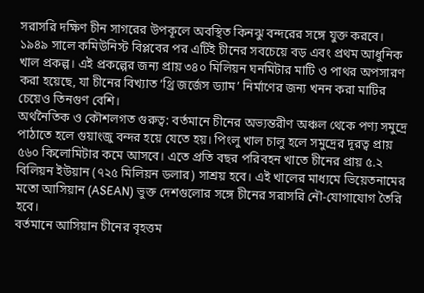সরাসরি দক্ষিণ চীন সাগরের উপকূলে অবস্থিত কিনঝু বন্দরের সঙ্গে যুক্ত করবে। ১৯৪৯ সালে কমিউনিস্ট বিপ্লবের পর এটিই চীনের সবচেয়ে বড় এবং প্রথম আধুনিক খাল প্রকল্প। এই প্রকল্পের জন্য প্রায় ৩৪০ মিলিয়ন ঘনমিটার মাটি ও পাথর অপসারণ করা হয়েছে, যা চীনের বিখ্যাত ‘থ্রি জর্জেস ড্যাম’ নির্মাণের জন্য খনন করা মাটির চেয়েও তিনগুণ বেশি।
অর্থনৈতিক ও কৌশলগত গুরুত্ব: বর্তমানে চীনের অভ্যন্তরীণ অঞ্চল থেকে পণ্য সমুদ্রে পাঠাতে হলে গুয়াংজু বন্দর হয়ে যেতে হয়। পিংলু খাল চালু হলে সমুদ্রের দূরত্ব প্রায় ৫৬০ কিলোমিটার কমে আসবে। এতে প্রতি বছর পরিবহন খাতে চীনের প্রায় ৫.২ বিলিয়ন ইউয়ান (৭২৫ মিলিয়ন ডলার) সাশ্রয় হবে। এই খালের মাধ্যমে ভিয়েতনামের মতো আসিয়ান (ASEAN) ভুক্ত দেশগুলোর সঙ্গে চীনের সরাসরি নৌ-যোগাযোগ তৈরি হবে।
বর্তমানে আসিয়ান চীনের বৃহত্তম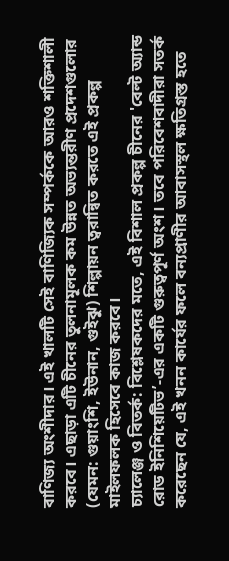বাণিজ্য অংশীদার। এই খালটি সেই বাণিজ্যিক সম্পর্ককে আরও শক্তিশালী করবে। এছাড়া এটি চীনের তুলনামূলক কম উন্নত অভ্যন্তরীণ প্রদেশগুলোর (যেমন: গুয়াংশি, ইউনান, গুইঝু) শিল্পায়ন ত্বরান্বিত করতে এই প্রকল্প মাইলফলক হিসেবে কাজ করবে।
চ্যালেঞ্জ ও বিতর্ক: বিশ্লেষকদের মতে, এই বিশাল প্রকল্প চীনের 'বেল্ট অ্যান্ড রোড ইনিশিয়েটিভ’-এর একটি গুরুত্বপূর্ণ অংশ। তবে পরিবেশবাদীরা সতর্ক করেছেন যে, এই খনন কার্যের ফলে বন্যপ্রাণীর আবাসস্থল ক্ষতিগ্রস্ত হতে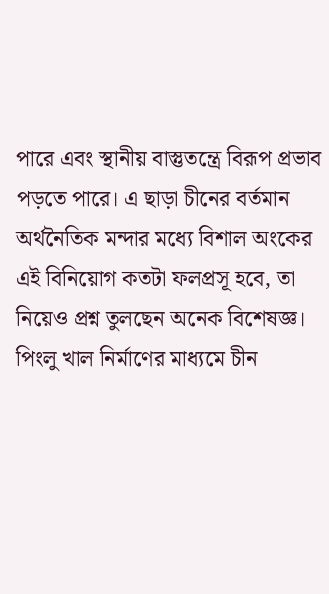পারে এবং স্থানীয় বাস্তুতন্ত্রে বিরূপ প্রভাব পড়তে পারে। এ ছাড়া চীনের বর্তমান অর্থনৈতিক মন্দার মধ্যে বিশাল অংকের এই বিনিয়োগ কতটা ফলপ্রসূ হবে, তা নিয়েও প্রশ্ন তুলছেন অনেক বিশেষজ্ঞ।
পিংলু খাল নির্মাণের মাধ্যমে চীন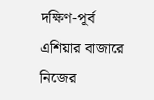দক্ষিণ-পূর্ব এশিয়ার বাজারে নিজের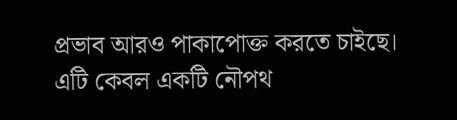প্রভাব আরও পাকাপোক্ত করতে চাইছে। এটি কেবল একটি নৌপথ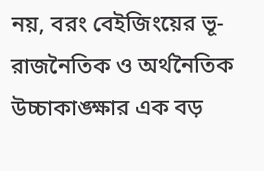নয়, বরং বেইজিংয়ের ভূ-রাজনৈতিক ও অর্থনৈতিক উচ্চাকাঙ্ক্ষার এক বড়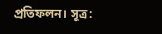প্রতিফলন। সূত্র: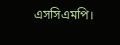এসসিএমপি।